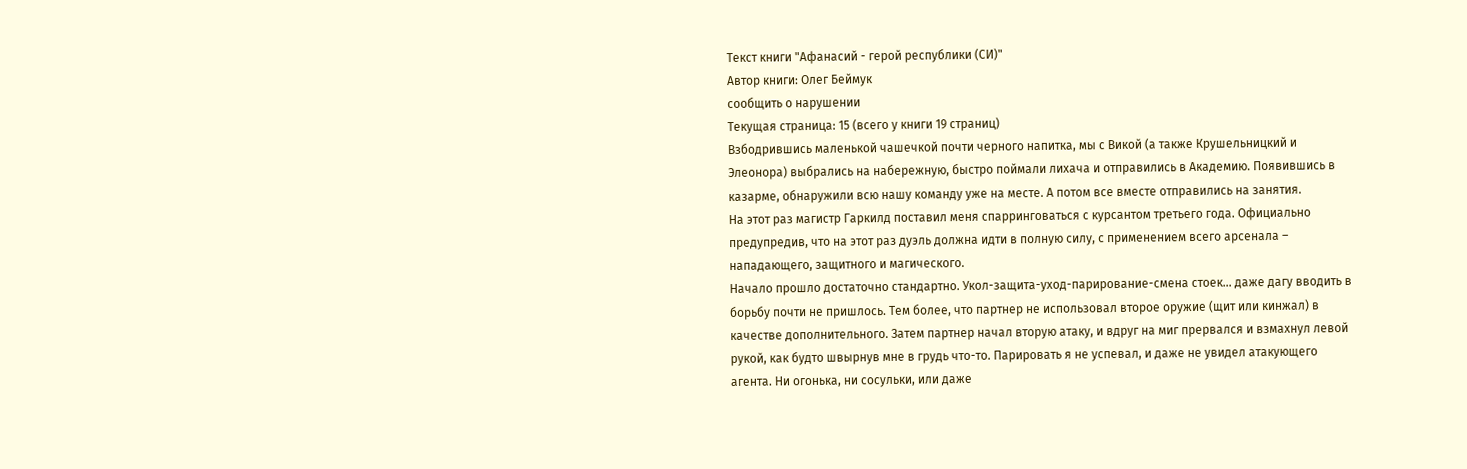Текст книги "Афанасий - герой республики (СИ)"
Автор книги: Олег Беймук
сообщить о нарушении
Текущая страница: 15 (всего у книги 19 страниц)
Взбодрившись маленькой чашечкой почти черного напитка, мы с Викой (а также Крушельницкий и Элеонора) выбрались на набережную, быстро поймали лихача и отправились в Академию. Появившись в казарме, обнаружили всю нашу команду уже на месте. А потом все вместе отправились на занятия.
На этот раз магистр Гаркилд поставил меня спарринговаться с курсантом третьего года. Официально предупредив, что на этот раз дуэль должна идти в полную силу, с применением всего арсенала – нападающего, защитного и магического.
Начало прошло достаточно стандартно. Укол-защита-уход-парирование-смена стоек... даже дагу вводить в борьбу почти не пришлось. Тем более, что партнер не использовал второе оружие (щит или кинжал) в качестве дополнительного. Затем партнер начал вторую атаку, и вдруг на миг прервался и взмахнул левой рукой, как будто швырнув мне в грудь что-то. Парировать я не успевал, и даже не увидел атакующего агента. Ни огонька, ни сосульки, или даже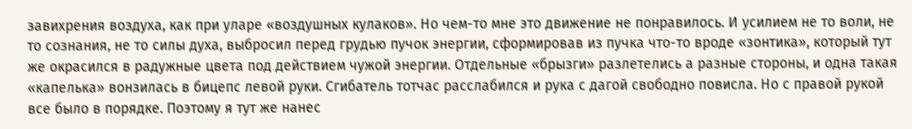завихрения воздуха, как при уларе «воздушных кулаков». Но чем-то мне это движение не понравилось. И усилием не то воли, не то сознания, не то силы духа, выбросил перед грудью пучок энергии, сформировав из пучка что-то вроде «зонтика», который тут же окрасился в радужные цвета под действием чужой энергии. Отдельные «брызги» разлетелись а разные стороны, и одна такая «капелька» вонзилась в бицепс левой руки. Сгибатель тотчас расслабился и рука с дагой свободно повисла. Но с правой рукой все было в порядке. Поэтому я тут же нанес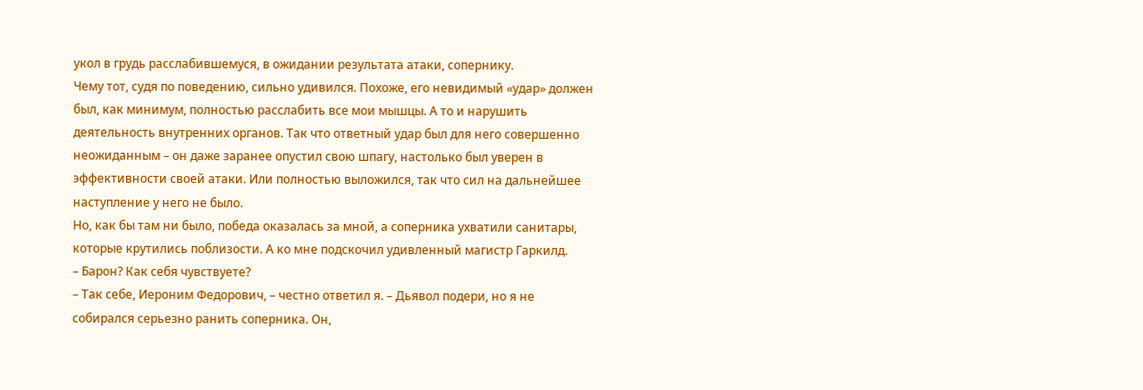укол в грудь расслабившемуся, в ожидании результата атаки, сопернику.
Чему тот, судя по поведению, сильно удивился. Похоже, его невидимый «удар» должен был, как минимум, полностью расслабить все мои мышцы. А то и нарушить деятельность внутренних органов. Так что ответный удар был для него совершенно неожиданным – он даже заранее опустил свою шпагу, настолько был уверен в эффективности своей атаки. Или полностью выложился, так что сил на дальнейшее наступление у него не было.
Но, как бы там ни было, победа оказалась за мной, а соперника ухватили санитары, которые крутились поблизости. А ко мне подскочил удивленный магистр Гаркилд.
– Барон? Как себя чувствуете?
– Так себе, Иероним Федорович, – честно ответил я. – Дьявол подери, но я не собирался серьезно ранить соперника. Он,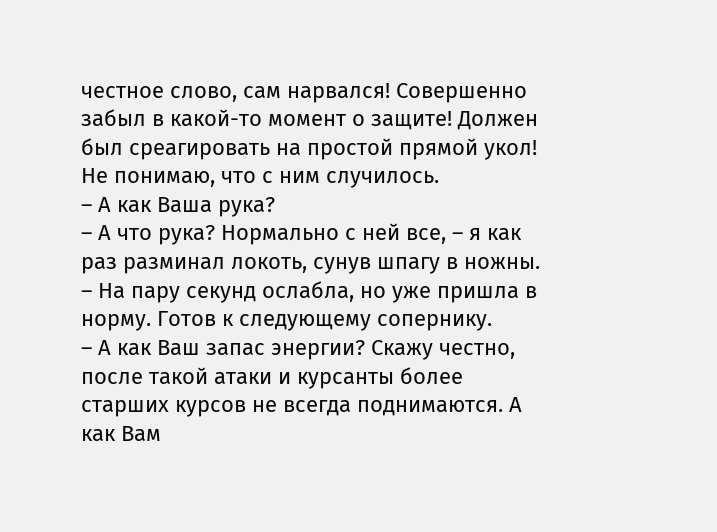честное слово, сам нарвался! Совершенно забыл в какой-то момент о защите! Должен был среагировать на простой прямой укол! Не понимаю, что с ним случилось.
– А как Ваша рука?
– А что рука? Нормально с ней все, – я как раз разминал локоть, сунув шпагу в ножны. – На пару секунд ослабла, но уже пришла в норму. Готов к следующему сопернику.
– А как Ваш запас энергии? Скажу честно, после такой атаки и курсанты более старших курсов не всегда поднимаются. А как Вам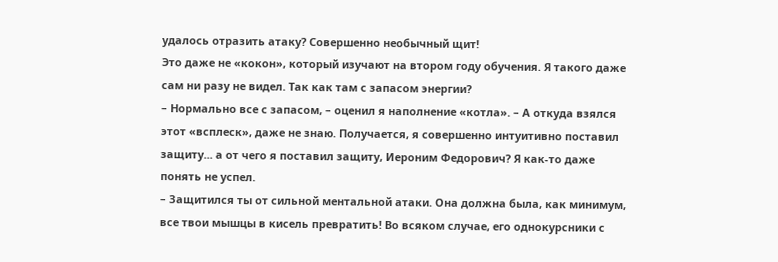удалось отразить атаку? Совершенно необычный щит!
Это даже не «кокон», который изучают на втором году обучения. Я такого даже сам ни разу не видел. Так как там с запасом энергии?
– Нормально все с запасом, – оценил я наполнение «котла». – А откуда взялся этот «всплеск», даже не знаю. Получается, я совершенно интуитивно поставил защиту... а от чего я поставил защиту, Иероним Федорович? Я как-то даже понять не успел.
– Защитился ты от сильной ментальной атаки. Она должна была, как минимум, все твои мышцы в кисель превратить! Во всяком случае, его однокурсники с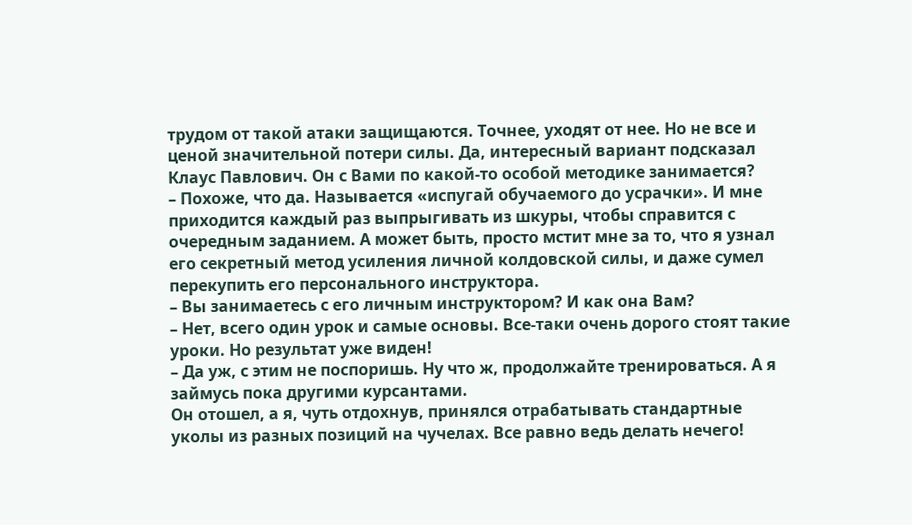трудом от такой атаки защищаются. Точнее, уходят от нее. Но не все и ценой значительной потери силы. Да, интересный вариант подсказал Клаус Павлович. Он с Вами по какой-то особой методике занимается?
– Похоже, что да. Называется «испугай обучаемого до усрачки». И мне приходится каждый раз выпрыгивать из шкуры, чтобы справится с очередным заданием. А может быть, просто мстит мне за то, что я узнал его секретный метод усиления личной колдовской силы, и даже сумел перекупить его персонального инструктора.
– Вы занимаетесь с его личным инструктором? И как она Вам?
– Нет, всего один урок и самые основы. Все-таки очень дорого стоят такие уроки. Но результат уже виден!
– Да уж, с этим не поспоришь. Ну что ж, продолжайте тренироваться. А я займусь пока другими курсантами.
Он отошел, а я, чуть отдохнув, принялся отрабатывать стандартные уколы из разных позиций на чучелах. Все равно ведь делать нечего!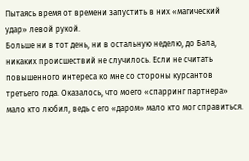Пытаясь время от времени запустить в них «магический удар» левой рукой.
Больше ни в тот день, ни в остальную неделю, до Бала, никаких происшествий не случилось. Если не считать повышенного интереса ко мне со стороны курсантов третьего года. Оказалось, что моего «спарринг партнера» мало кто любил, ведь с его «даром» мало кто мог справиться.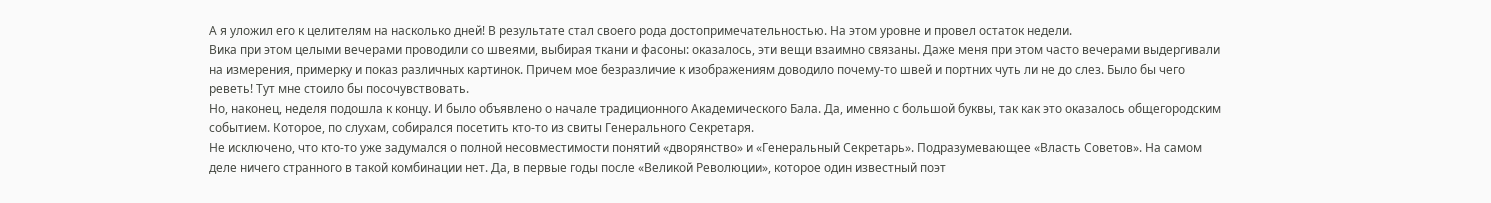А я уложил его к целителям на насколько дней! В результате стал своего рода достопримечательностью. На этом уровне и провел остаток недели.
Вика при этом целыми вечерами проводили со швеями, выбирая ткани и фасоны: оказалось, эти вещи взаимно связаны. Даже меня при этом часто вечерами выдергивали на измерения, примерку и показ различных картинок. Причем мое безразличие к изображениям доводило почему-то швей и портних чуть ли не до слез. Было бы чего реветь! Тут мне стоило бы посочувствовать.
Но, наконец, неделя подошла к концу. И было объявлено о начале традиционного Академического Бала. Да, именно с большой буквы, так как это оказалось общегородским событием. Которое, по слухам, собирался посетить кто-то из свиты Генерального Секретаря.
Не исключено, что кто-то уже задумался о полной несовместимости понятий «дворянство» и «Генеральный Секретарь». Подразумевающее «Власть Советов». На самом деле ничего странного в такой комбинации нет. Да, в первые годы после «Великой Революции», которое один известный поэт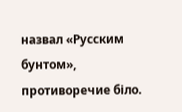назвал «Русским бунтом», противоречие біло.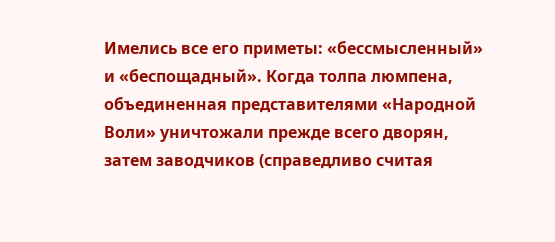Имелись все его приметы: «бессмысленный» и «беспощадный». Когда толпа люмпена, объединенная представителями «Народной Воли» уничтожали прежде всего дворян, затем заводчиков (справедливо считая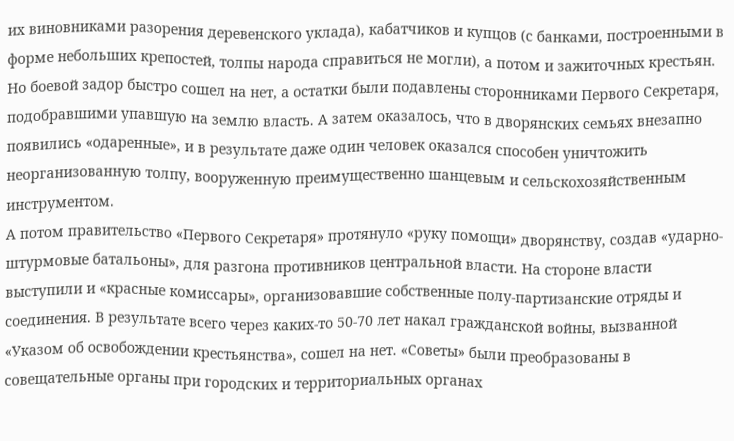их виновниками разорения деревенского уклада), кабатчиков и купцов (с банками, построенными в форме небольших крепостей, толпы народа справиться не могли), а потом и зажиточных крестьян. Но боевой задор быстро сошел на нет, а остатки были подавлены сторонниками Первого Секретаря, подобравшими упавшую на землю власть. А затем оказалось, что в дворянских семьях внезапно появились «одаренные», и в результате даже один человек оказался способен уничтожить неорганизованную толпу, вооруженную преимущественно шанцевым и сельскохозяйственным инструментом.
А потом правительство «Первого Секретаря» протянуло «руку помощи» дворянству, создав «ударно-штурмовые батальоны», для разгона противников центральной власти. На стороне власти выступили и «красные комиссары», организовавшие собственные полу-партизанские отряды и соединения. В результате всего через каких-то 50-70 лет накал гражданской войны, вызванной «Указом об освобождении крестьянства», сошел на нет. «Советы» были преобразованы в совещательные органы при городских и территориальных органах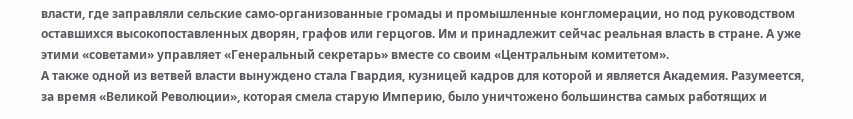власти, где заправляли сельские само-организованные громады и промышленные конгломерации, но под руководством оставшихся высокопоставленных дворян, графов или герцогов. Им и принадлежит сейчас реальная власть в стране. А уже этими «советами» управляет «Генеральный секретарь» вместе со своим «Центральным комитетом».
А также одной из ветвей власти вынуждено стала Гвардия, кузницей кадров для которой и является Академия. Разумеется, за время «Великой Революции», которая смела старую Империю, было уничтожено большинства самых работящих и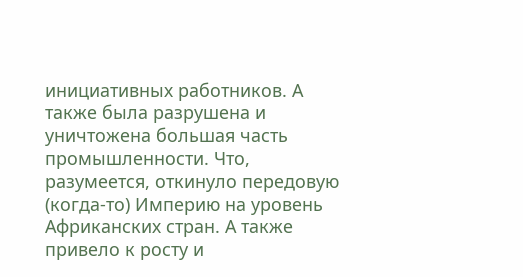инициативных работников. А также была разрушена и уничтожена большая часть промышленности. Что, разумеется, откинуло передовую (когда-то) Империю на уровень Африканских стран. А также привело к росту и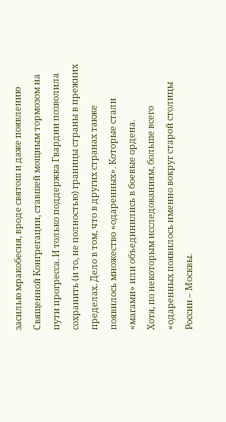засилью мракобесия, вроде святош и даже появлению Священной Конгрегации, ставшей мощным тормозом на пути прогресса. И только поддержка Гвардии позволила сохранить (и то, не полностью) границы страны в прежних пределах. Дело в том, что в других странах также появилось множество «одаренных». Которые стали «магами» или объединились в боевые ордена.
Хотя, по некоторым исследованиям, больше всего «одаренных появилось именно вокруг старой столицы России – Москвы.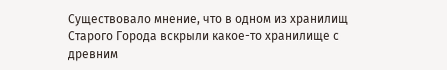Существовало мнение, что в одном из хранилищ Старого Города вскрыли какое-то хранилище с древним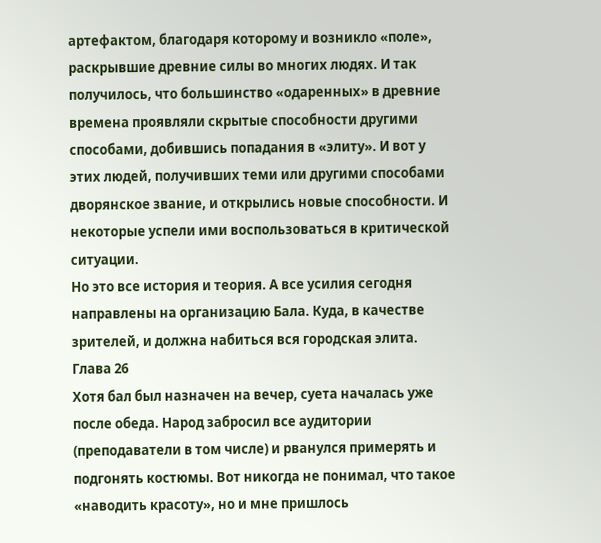артефактом, благодаря которому и возникло «поле», раскрывшие древние силы во многих людях. И так получилось, что большинство «одаренных» в древние времена проявляли скрытые способности другими способами, добившись попадания в «элиту». И вот у этих людей, получивших теми или другими способами дворянское звание, и открылись новые способности. И некоторые успели ими воспользоваться в критической ситуации.
Но это все история и теория. А все усилия сегодня направлены на организацию Бала. Куда, в качестве зрителей, и должна набиться вся городская элита.
Глава 26
Хотя бал был назначен на вечер, суета началась уже после обеда. Народ забросил все аудитории (преподаватели в том числе) и рванулся примерять и подгонять костюмы. Вот никогда не понимал, что такое «наводить красоту», но и мне пришлось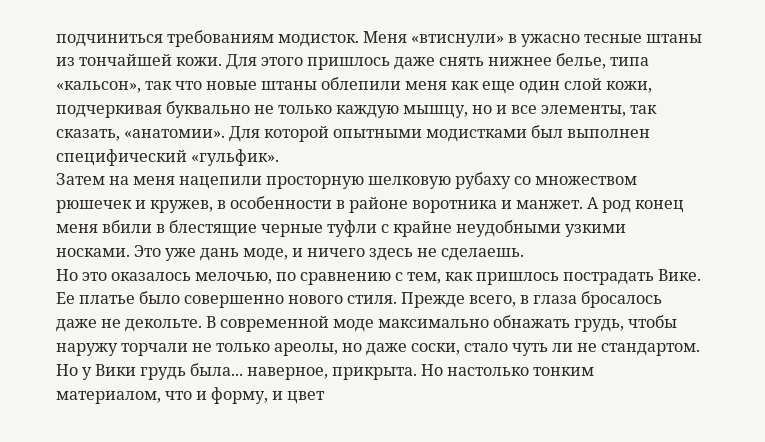подчиниться требованиям модисток. Меня «втиснули» в ужасно тесные штаны из тончайшей кожи. Для этого пришлось даже снять нижнее белье, типа «кальсон», так что новые штаны облепили меня как еще один слой кожи, подчеркивая буквально не только каждую мышцу, но и все элементы, так сказать, «анатомии». Для которой опытными модистками был выполнен специфический «гульфик».
Затем на меня нацепили просторную шелковую рубаху со множеством рюшечек и кружев, в особенности в районе воротника и манжет. А род конец меня вбили в блестящие черные туфли с крайне неудобными узкими носками. Это уже дань моде, и ничего здесь не сделаешь.
Но это оказалось мелочью, по сравнению с тем, как пришлось пострадать Вике. Ее платье было совершенно нового стиля. Прежде всего, в глаза бросалось даже не декольте. В современной моде максимально обнажать грудь, чтобы наружу торчали не только ареолы, но даже соски, стало чуть ли не стандартом. Но у Вики грудь была... наверное, прикрыта. Но настолько тонким материалом, что и форму, и цвет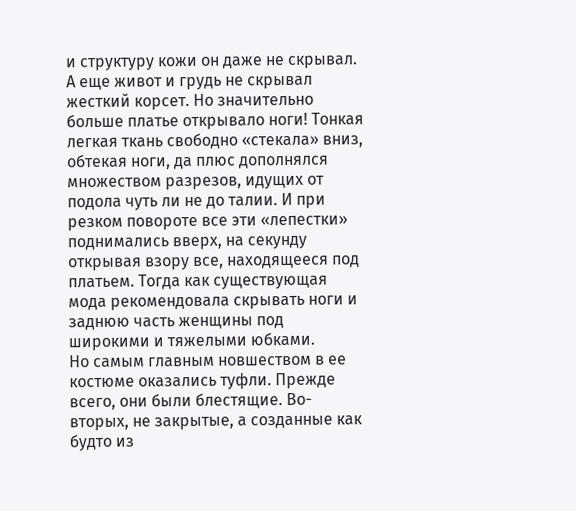и структуру кожи он даже не скрывал. А еще живот и грудь не скрывал жесткий корсет. Но значительно больше платье открывало ноги! Тонкая легкая ткань свободно «стекала» вниз, обтекая ноги, да плюс дополнялся множеством разрезов, идущих от подола чуть ли не до талии. И при резком повороте все эти «лепестки» поднимались вверх, на секунду открывая взору все, находящееся под платьем. Тогда как существующая мода рекомендовала скрывать ноги и заднюю часть женщины под широкими и тяжелыми юбками.
Но самым главным новшеством в ее костюме оказались туфли. Прежде всего, они были блестящие. Во-вторых, не закрытые, а созданные как будто из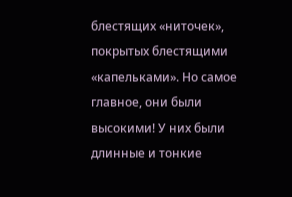блестящих «ниточек», покрытых блестящими «капельками». Но самое главное, они были высокими! У них были длинные и тонкие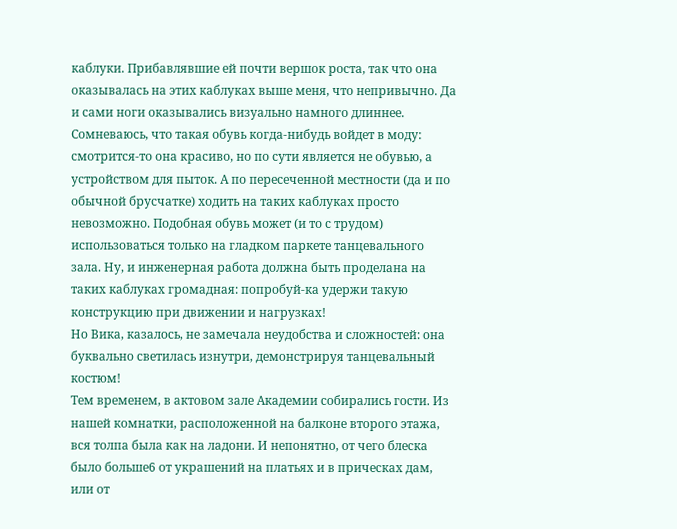каблуки. Прибавлявшие ей почти вершок роста, так что она оказывалась на этих каблуках выше меня, что непривычно. Да и сами ноги оказывались визуально намного длиннее. Сомневаюсь, что такая обувь когда-нибудь войдет в моду: смотрится-то она красиво, но по сути является не обувью, а устройством для пыток. А по пересеченной местности (да и по обычной брусчатке) ходить на таких каблуках просто невозможно. Подобная обувь может (и то с трудом) использоваться только на гладком паркете танцевального зала. Ну, и инженерная работа должна быть проделана на таких каблуках громадная: попробуй-ка удержи такую конструкцию при движении и нагрузках!
Но Вика, казалось, не замечала неудобства и сложностей: она буквально светилась изнутри, демонстрируя танцевальный костюм!
Тем временем, в актовом зале Академии собирались гости. Из нашей комнатки, расположенной на балконе второго этажа, вся толпа была как на ладони. И непонятно, от чего блеска было больше6 от украшений на платьях и в прическах дам, или от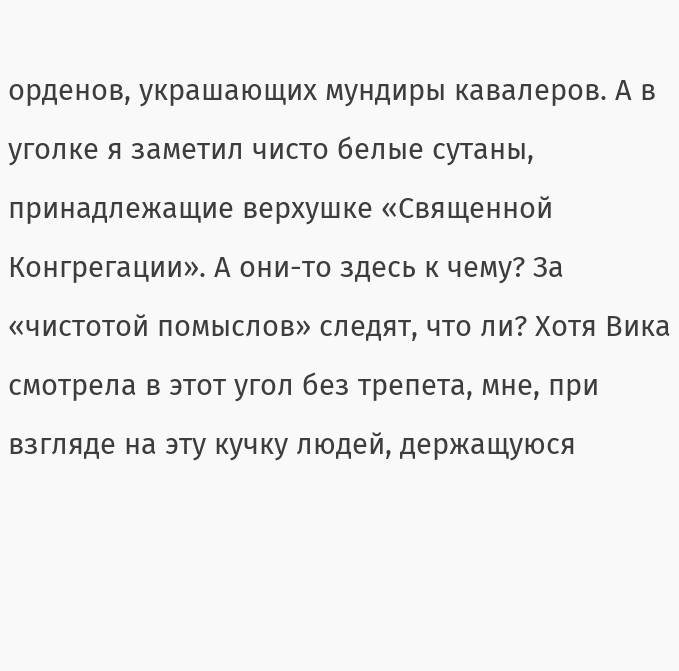орденов, украшающих мундиры кавалеров. А в уголке я заметил чисто белые сутаны, принадлежащие верхушке «Священной Конгрегации». А они-то здесь к чему? За «чистотой помыслов» следят, что ли? Хотя Вика смотрела в этот угол без трепета, мне, при взгляде на эту кучку людей, держащуюся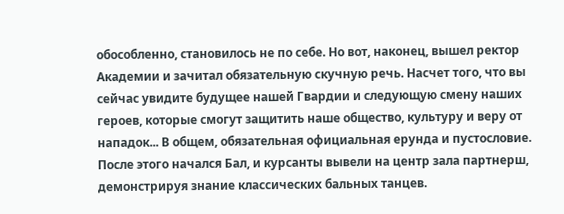обособленно, становилось не по себе. Но вот, наконец, вышел ректор Академии и зачитал обязательную скучную речь. Насчет того, что вы сейчас увидите будущее нашей Гвардии и следующую смену наших героев, которые смогут защитить наше общество, культуру и веру от нападок... В общем, обязательная официальная ерунда и пустословие. После этого начался Бал, и курсанты вывели на центр зала партнерш, демонстрируя знание классических бальных танцев.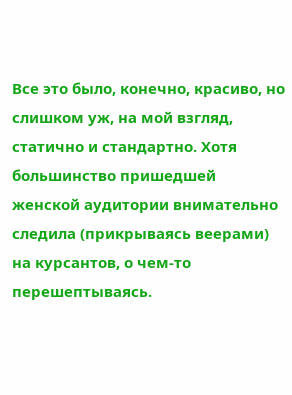Все это было, конечно, красиво, но слишком уж, на мой взгляд, статично и стандартно. Хотя большинство пришедшей женской аудитории внимательно следила (прикрываясь веерами) на курсантов, о чем-то перешептываясь.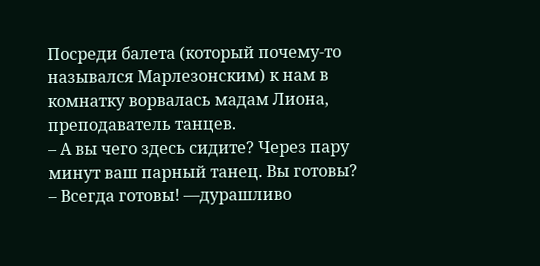Посреди балета (который почему-то назывался Марлезонским) к нам в комнатку ворвалась мадам Лиона, преподаватель танцев.
– А вы чего здесь сидите? Через пару минут ваш парный танец. Вы готовы?
– Всегда готовы! —дурашливо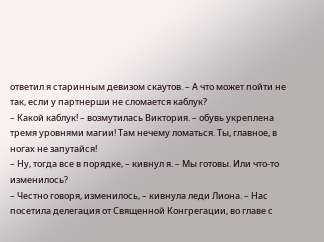ответил я старинным девизом скаутов. – А что может пойти не так, если у партнерши не сломается каблук?
– Какой каблук! – возмутилась Виктория. – обувь укреплена тремя уровнями магии! Там нечему ломаться. Ты, главное, в ногах не запутайся!
– Ну, тогда все в порядке, – кивнул я. – Мы готовы. Или что-то изменилось?
– Честно говоря, изменилось, – кивнула леди Лиона. – Нас посетила делегация от Священной Конгрегации, во главе с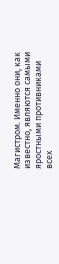Магистром. Именно они, как известно, являются самыми яростными противниками всех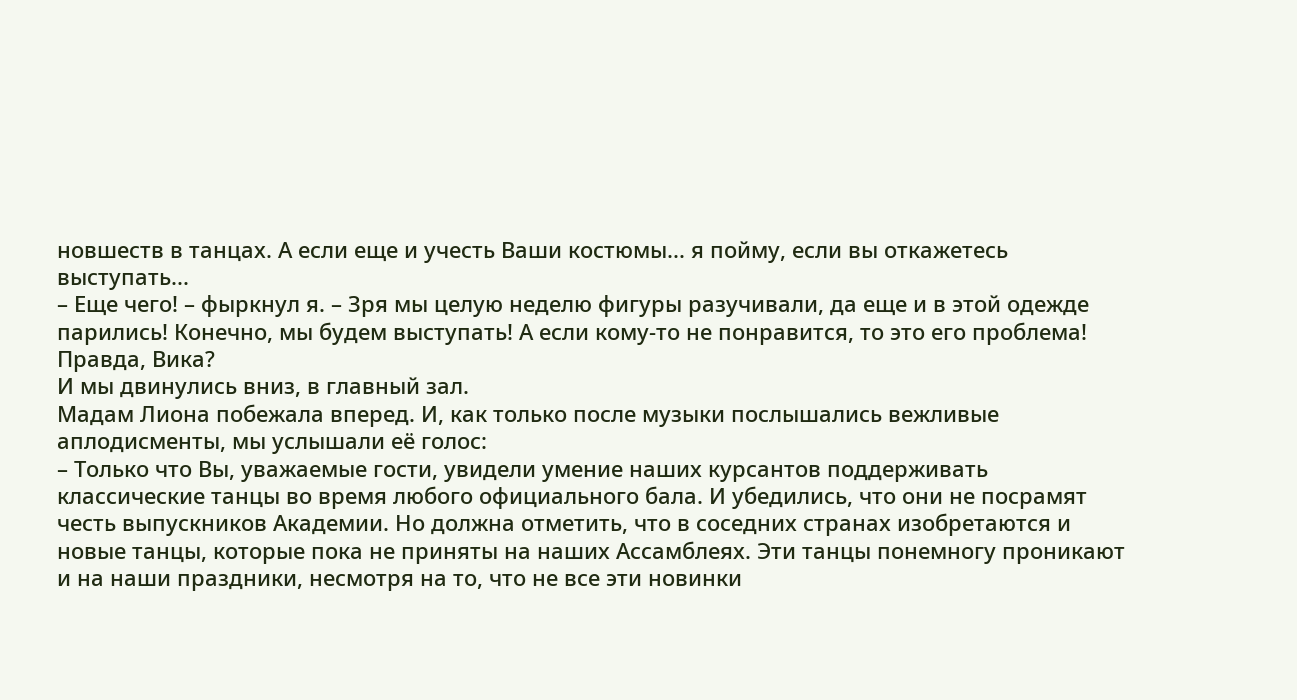новшеств в танцах. А если еще и учесть Ваши костюмы... я пойму, если вы откажетесь выступать...
– Еще чего! – фыркнул я. – Зря мы целую неделю фигуры разучивали, да еще и в этой одежде парились! Конечно, мы будем выступать! А если кому-то не понравится, то это его проблема! Правда, Вика?
И мы двинулись вниз, в главный зал.
Мадам Лиона побежала вперед. И, как только после музыки послышались вежливые аплодисменты, мы услышали её голос:
– Только что Вы, уважаемые гости, увидели умение наших курсантов поддерживать классические танцы во время любого официального бала. И убедились, что они не посрамят честь выпускников Академии. Но должна отметить, что в соседних странах изобретаются и новые танцы, которые пока не приняты на наших Ассамблеях. Эти танцы понемногу проникают и на наши праздники, несмотря на то, что не все эти новинки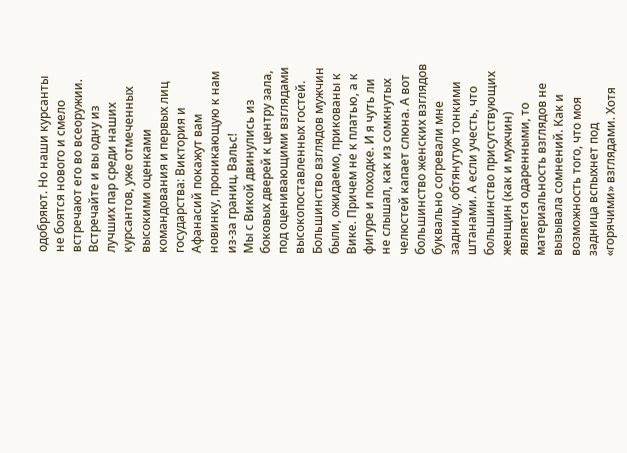одобряют. Но наши курсанты не боятся нового и смело встречают его во всеоружии. Встречайте и вы одну из лучших пар среди наших курсантов, уже отмеченных высокими оценками командования и первых лиц государства: Виктория и Афанасий покажут вам новинку, проникающую к нам из-за границ. Вальс!
Мы с Викой двинулись из боковых дверей к центру зала, под оценивающими взглядами высокопоставленных гостей. Большинство взглядов мужчин были, ожидаемо, прикованы к Вике. Причем не к платью, а к фигуре и походке. И я чуть ли не слышал, как из сомкнутых челюстей капает слюна. А вот большинство женских взглядов буквально согревали мне задницу, обтянутую тонкими штанами. А если учесть, что большинство присутствующих женщин (как и мужчин) является одаренными, то материальность взглядов не вызывала сомнений. Как и возможность того, что моя задница вспыхнет под «горячими» взглядами. Хотя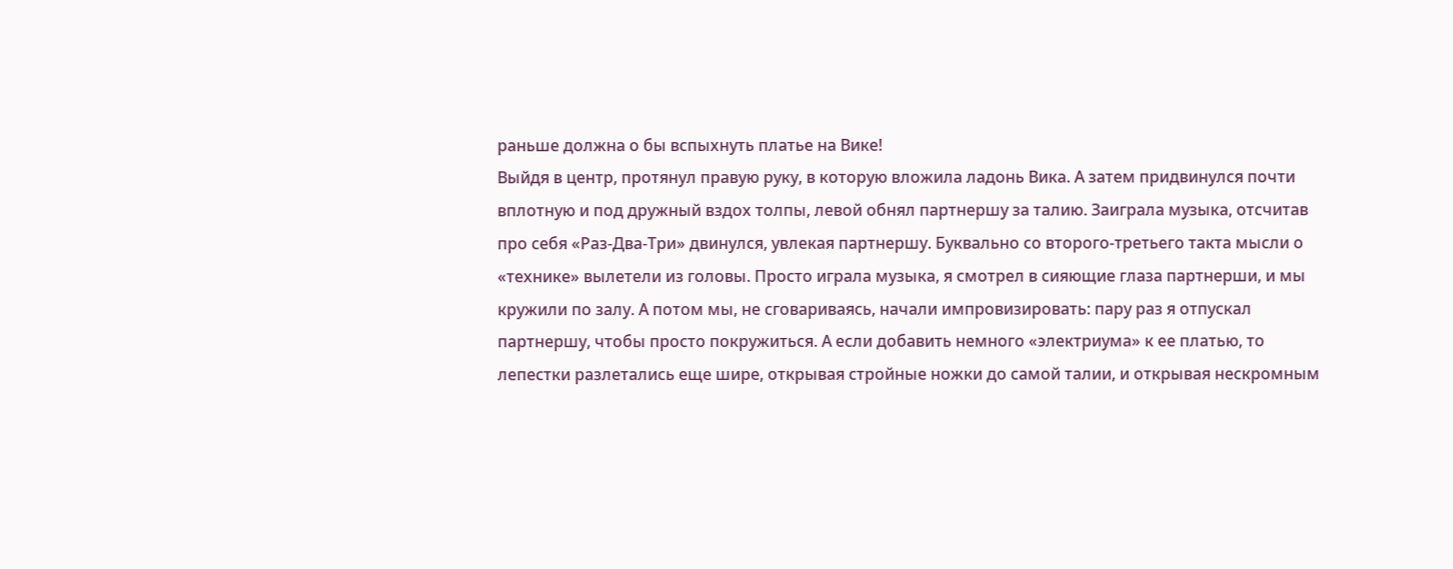раньше должна о бы вспыхнуть платье на Вике!
Выйдя в центр, протянул правую руку, в которую вложила ладонь Вика. А затем придвинулся почти вплотную и под дружный вздох толпы, левой обнял партнершу за талию. Заиграла музыка, отсчитав про себя «Раз-Два-Три» двинулся, увлекая партнершу. Буквально со второго-третьего такта мысли о «технике» вылетели из головы. Просто играла музыка, я смотрел в сияющие глаза партнерши, и мы кружили по залу. А потом мы, не сговариваясь, начали импровизировать: пару раз я отпускал партнершу, чтобы просто покружиться. А если добавить немного «электриума» к ее платью, то лепестки разлетались еще шире, открывая стройные ножки до самой талии, и открывая нескромным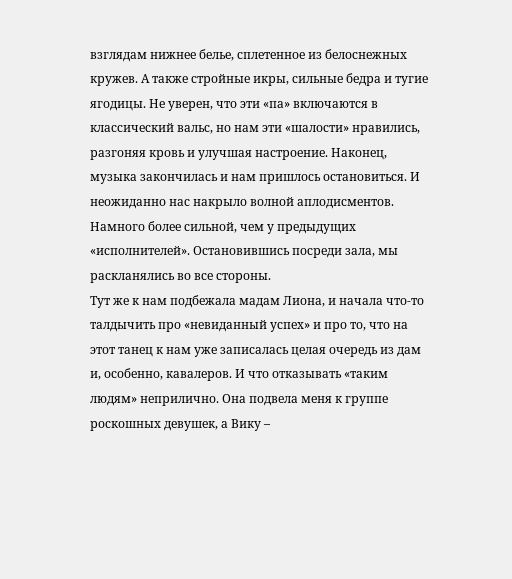взглядам нижнее белье, сплетенное из белоснежных кружев. А также стройные икры, сильные бедра и тугие ягодицы. Не уверен, что эти «па» включаются в классический вальс, но нам эти «шалости» нравились, разгоняя кровь и улучшая настроение. Наконец, музыка закончилась и нам пришлось остановиться. И неожиданно нас накрыло волной аплодисментов. Намного более сильной, чем у предыдущих «исполнителей». Остановившись посреди зала, мы раскланялись во все стороны.
Тут же к нам подбежала мадам Лиона, и начала что-то талдычить про «невиданный успех» и про то, что на этот танец к нам уже записалась целая очередь из дам и, особенно, кавалеров. И что отказывать «таким людям» неприлично. Она подвела меня к группе роскошных девушек, а Вику –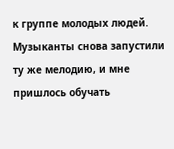к группе молодых людей. Музыканты снова запустили ту же мелодию, и мне пришлось обучать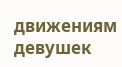движениям девушек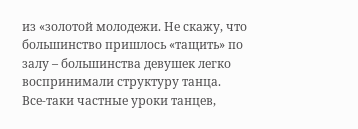из «золотой молодежи. Не скажу, что большинство пришлось «тащить» по залу – большинства девушек легко воспринимали структуру танца. Все-таки частные уроки танцев,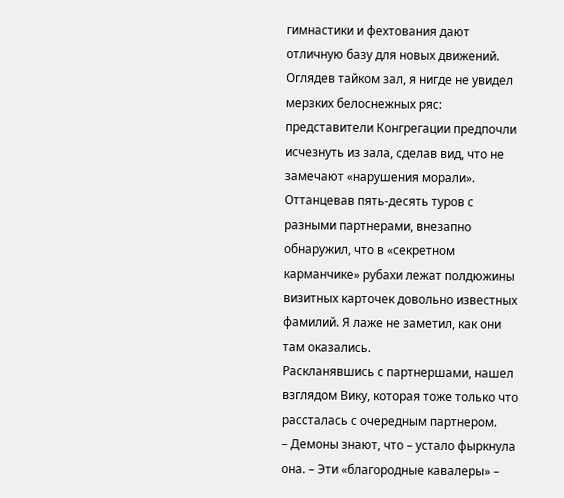гимнастики и фехтования дают отличную базу для новых движений. Оглядев тайком зал, я нигде не увидел мерзких белоснежных ряс: представители Конгрегации предпочли исчезнуть из зала, сделав вид, что не замечают «нарушения морали».
Оттанцевав пять-десять туров с разными партнерами, внезапно обнаружил, что в «секретном карманчике» рубахи лежат полдюжины визитных карточек довольно известных фамилий. Я лаже не заметил, как они там оказались.
Раскланявшись с партнершами, нашел взглядом Вику, которая тоже только что рассталась с очередным партнером.
– Демоны знают, что – устало фыркнула она. – Эти «благородные кавалеры» –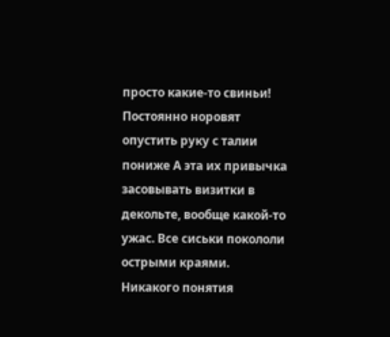просто какие-то свиньи! Постоянно норовят опустить руку с талии пониже А эта их привычка засовывать визитки в декольте, вообще какой-то ужас. Все сиськи покололи острыми краями. Никакого понятия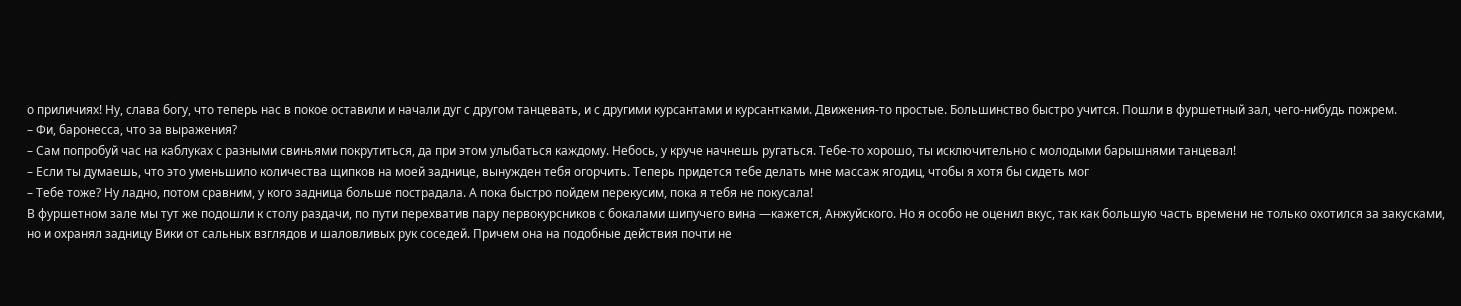о приличиях! Ну, слава богу, что теперь нас в покое оставили и начали дуг с другом танцевать, и с другими курсантами и курсантками. Движения-то простые. Большинство быстро учится. Пошли в фуршетный зал, чего-нибудь пожрем.
– Фи, баронесса, что за выражения?
– Сам попробуй час на каблуках с разными свиньями покрутиться, да при этом улыбаться каждому. Небось, у круче начнешь ругаться. Тебе-то хорошо, ты исключительно с молодыми барышнями танцевал!
– Если ты думаешь, что это уменьшило количества щипков на моей заднице, вынужден тебя огорчить. Теперь придется тебе делать мне массаж ягодиц, чтобы я хотя бы сидеть мог
– Тебе тоже? Ну ладно, потом сравним, у кого задница больше пострадала. А пока быстро пойдем перекусим, пока я тебя не покусала!
В фуршетном зале мы тут же подошли к столу раздачи, по пути перехватив пару первокурсников с бокалами шипучего вина —кажется, Анжуйского. Но я особо не оценил вкус, так как большую часть времени не только охотился за закусками, но и охранял задницу Вики от сальных взглядов и шаловливых рук соседей. Причем она на подобные действия почти не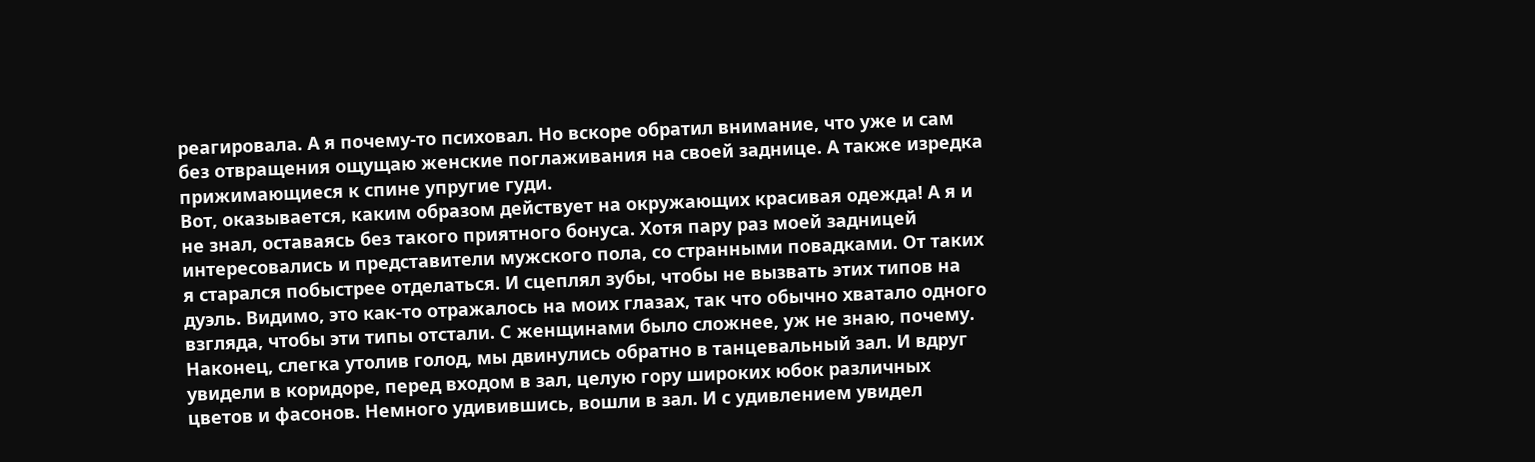реагировала. А я почему-то психовал. Но вскоре обратил внимание, что уже и сам без отвращения ощущаю женские поглаживания на своей заднице. А также изредка прижимающиеся к спине упругие гуди.
Вот, оказывается, каким образом действует на окружающих красивая одежда! А я и не знал, оставаясь без такого приятного бонуса. Хотя пару раз моей задницей интересовались и представители мужского пола, со странными повадками. От таких я старался побыстрее отделаться. И сцеплял зубы, чтобы не вызвать этих типов на дуэль. Видимо, это как-то отражалось на моих глазах, так что обычно хватало одного взгляда, чтобы эти типы отстали. С женщинами было сложнее, уж не знаю, почему.
Наконец, слегка утолив голод, мы двинулись обратно в танцевальный зал. И вдруг увидели в коридоре, перед входом в зал, целую гору широких юбок различных цветов и фасонов. Немного удивившись, вошли в зал. И с удивлением увидел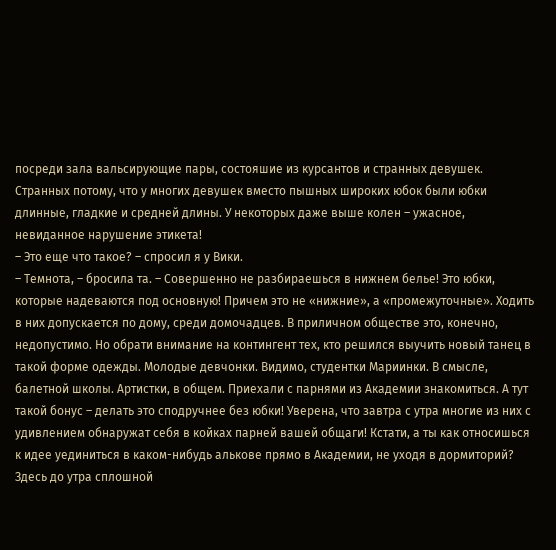посреди зала вальсирующие пары, состояшие из курсантов и странных девушек. Странных потому, что у многих девушек вместо пышных широких юбок были юбки длинные, гладкие и средней длины. У некоторых даже выше колен – ужасное, невиданное нарушение этикета!
– Это еще что такое? – спросил я у Вики.
– Темнота, – бросила та. – Совершенно не разбираешься в нижнем белье! Это юбки, которые надеваются под основную! Причем это не «нижние», а «промежуточные». Ходить в них допускается по дому, среди домочадцев. В приличном обществе это, конечно, недопустимо. Но обрати внимание на контингент тех, кто решился выучить новый танец в такой форме одежды. Молодые девчонки. Видимо, студентки Мариинки. В смысле, балетной школы. Артистки, в общем. Приехали с парнями из Академии знакомиться. А тут такой бонус – делать это сподручнее без юбки! Уверена, что завтра с утра многие из них с удивлением обнаружат себя в койках парней вашей общаги! Кстати, а ты как относишься к идее уединиться в каком-нибудь алькове прямо в Академии, не уходя в дормиторий? Здесь до утра сплошной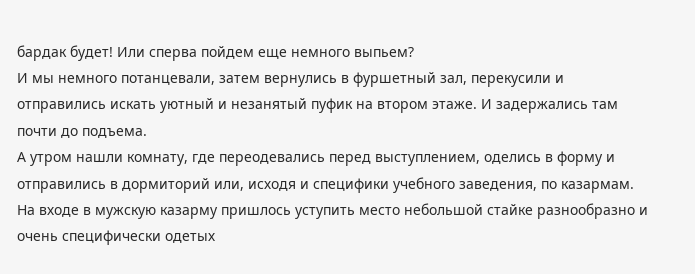бардак будет! Или сперва пойдем еще немного выпьем?
И мы немного потанцевали, затем вернулись в фуршетный зал, перекусили и отправились искать уютный и незанятый пуфик на втором этаже. И задержались там почти до подъема.
А утром нашли комнату, где переодевались перед выступлением, оделись в форму и отправились в дормиторий или, исходя и специфики учебного заведения, по казармам.
На входе в мужскую казарму пришлось уступить место небольшой стайке разнообразно и очень специфически одетых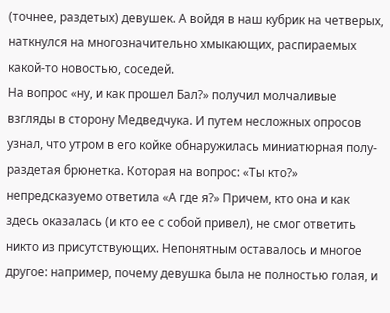(точнее, раздетых) девушек. А войдя в наш кубрик на четверых, наткнулся на многозначительно хмыкающих, распираемых какой-то новостью, соседей.
На вопрос «ну, и как прошел Бал?» получил молчаливые взгляды в сторону Медведчука. И путем несложных опросов узнал, что утром в его койке обнаружилась миниатюрная полу-раздетая брюнетка. Которая на вопрос: «Ты кто?» непредсказуемо ответила «А где я?» Причем, кто она и как здесь оказалась (и кто ее с собой привел), не смог ответить никто из присутствующих. Непонятным оставалось и многое другое: например, почему девушка была не полностью голая, и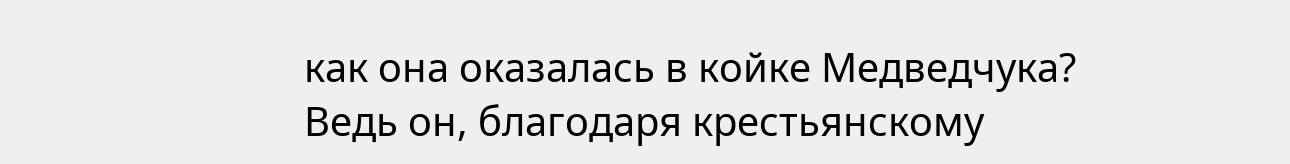как она оказалась в койке Медведчука? Ведь он, благодаря крестьянскому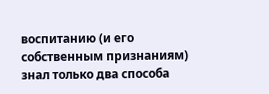воспитанию (и его собственным признаниям) знал только два способа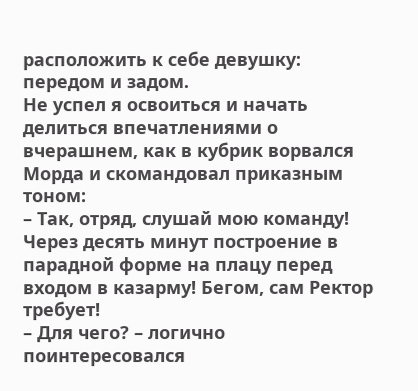расположить к себе девушку: передом и задом.
Не успел я освоиться и начать делиться впечатлениями о вчерашнем, как в кубрик ворвался Морда и скомандовал приказным тоном:
– Так, отряд, слушай мою команду! Через десять минут построение в парадной форме на плацу перед входом в казарму! Бегом, сам Ректор требует!
– Для чего? – логично поинтересовался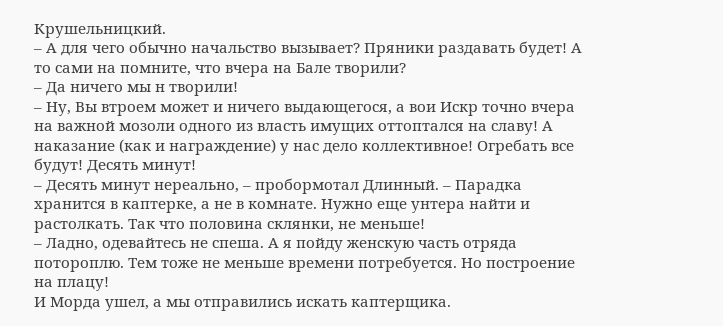Крушельницкий.
– А для чего обычно начальство вызывает? Пряники раздавать будет! А то сами на помните, что вчера на Бале творили?
– Да ничего мы н творили!
– Ну, Вы втроем может и ничего выдающегося, а вои Искр точно вчера на важной мозоли одного из власть имущих оттоптался на славу! А наказание (как и награждение) у нас дело коллективное! Огребать все будут! Десять минут!
– Десять минут нереально, – пробормотал Длинный. – Парадка хранится в каптерке, а не в комнате. Нужно еще унтера найти и растолкать. Так что половина склянки, не меньше!
– Ладно, одевайтесь не спеша. А я пойду женскую часть отряда потороплю. Тем тоже не меньше времени потребуется. Но построение на плацу!
И Морда ушел, а мы отправились искать каптерщика.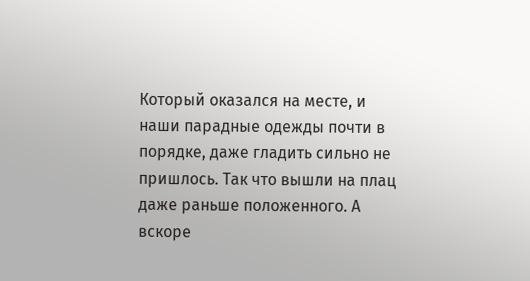Который оказался на месте, и наши парадные одежды почти в порядке, даже гладить сильно не пришлось. Так что вышли на плац даже раньше положенного. А вскоре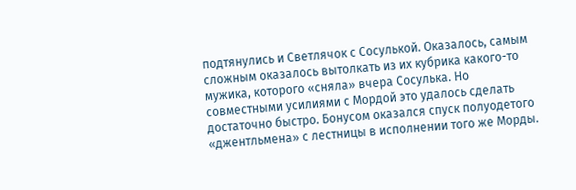подтянулись и Светлячок с Сосулькой. Оказалось, самым сложным оказалось вытолкать из их кубрика какого-то мужика, которого «сняла» вчера Сосулька. Но совместными усилиями с Мордой это удалось сделать достаточно быстро. Бонусом оказался спуск полуодетого «джентльмена» с лестницы в исполнении того же Морды.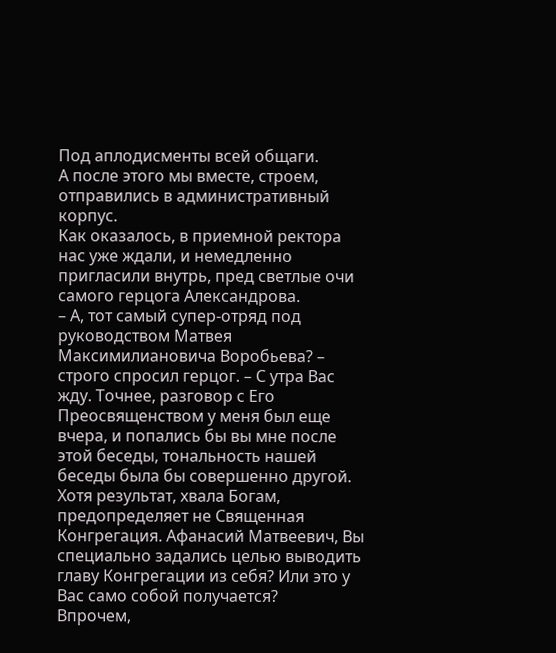Под аплодисменты всей общаги.
А после этого мы вместе, строем, отправились в административный корпус.
Как оказалось, в приемной ректора нас уже ждали, и немедленно пригласили внутрь, пред светлые очи самого герцога Александрова.
– А, тот самый супер-отряд под руководством Матвея Максимилиановича Воробьева? – строго спросил герцог. – С утра Вас жду. Точнее, разговор с Его Преосвященством у меня был еще вчера, и попались бы вы мне после этой беседы, тональность нашей беседы была бы совершенно другой. Хотя результат, хвала Богам, предопределяет не Священная Конгрегация. Афанасий Матвеевич, Вы специально задались целью выводить главу Конгрегации из себя? Или это у Вас само собой получается?
Впрочем,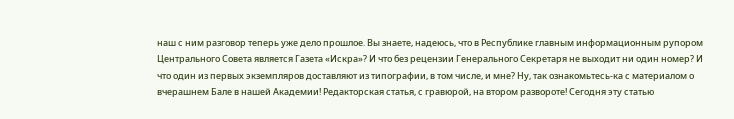наш с ним разговор теперь уже дело прошлое. Вы знаете, надеюсь, что в Республике главным информационным рупором Центрального Совета является Газета «Искра»? И что без рецензии Генерального Секретаря не выходит ни один номер? И что один из первых экземпляров доставляют из типографии, в том числе, и мне? Ну, так ознакомьтесь-ка с материалом о вчерашнем Бале в нашей Академии! Редакторская статья, с гравюрой, на втором развороте! Сегодня эту статью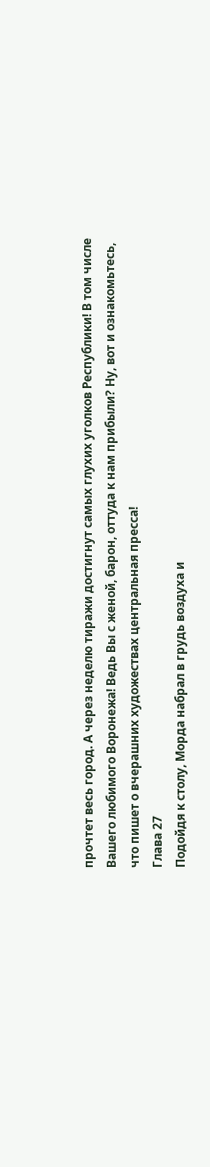прочтет весь город. А через неделю тиражи достигнут самых глухих уголков Республики! В том числе Вашего любимого Воронежа! Ведь Вы с женой, барон, оттуда к нам прибыли? Ну, вот и ознакомьтесь, что пишет о вчерашних художествах центральная пресса!
Глава 27
Подойдя к столу, Морда набрал в грудь воздуха и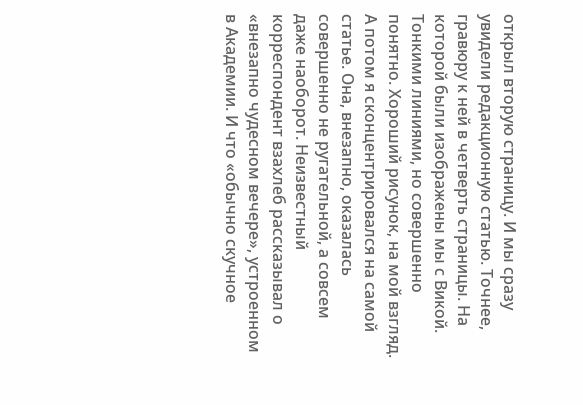открыл вторую страницу. И мы сразу увидели редакционную статью. Точнее, гравюру к ней в четверть страницы. На которой были изображены мы с Викой. Тонкими линиями, но совершенно понятно. Хороший рисунок, на мой взгляд. А потом я сконцентрировался на самой статье. Она, внезапно, оказалась совершенно не ругательной, а совсем даже наоборот. Неизвестный корреспондент взахлеб рассказывал о «внезапно чудесном вечере», устроенном в Академии. И что «обычно скучное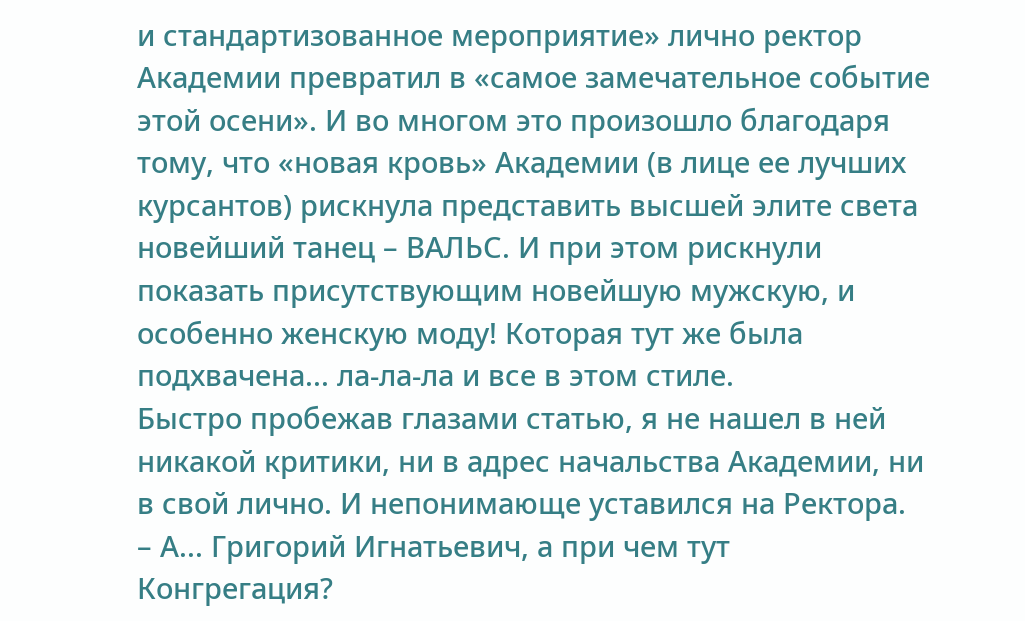и стандартизованное мероприятие» лично ректор Академии превратил в «самое замечательное событие этой осени». И во многом это произошло благодаря тому, что «новая кровь» Академии (в лице ее лучших курсантов) рискнула представить высшей элите света новейший танец – ВАЛЬС. И при этом рискнули показать присутствующим новейшую мужскую, и особенно женскую моду! Которая тут же была подхвачена... ла-ла-ла и все в этом стиле.
Быстро пробежав глазами статью, я не нашел в ней никакой критики, ни в адрес начальства Академии, ни в свой лично. И непонимающе уставился на Ректора.
– А... Григорий Игнатьевич, а при чем тут Конгрегация?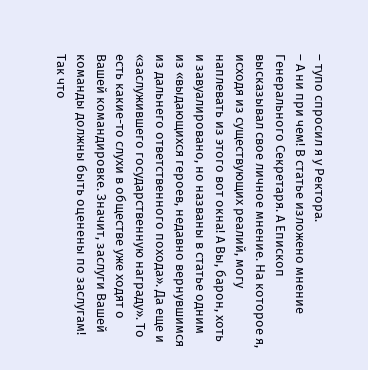– тупо спросил я у Ректора.
– А ни при чем! В статье изложено мнение Генерального Секретаря. А Епиcкоп высказывал свое личное мнение. На которое я, исходя из существующих реалий, могу наплевать из этого вот окна! А Вы, барон, хоть и завуалировано, но названы в статье одним из «выдающихся героев, недавно вернувшимся из дальнего ответственного похода». Да еще и «заслужившего государственную награду». То есть какие-то слухи в обществе уже ходят о Вашей командировке. Значит, заслуги Вашей команды должны быть оценены по заслугам! Так что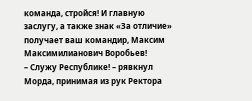команда, стройся! И главную заслугу, а также знак «За отличие» получает ваш командир, Максим Максимилианович Воробьев!
– Служу Республике! – рявкнул Морда, принимая из рук Ректора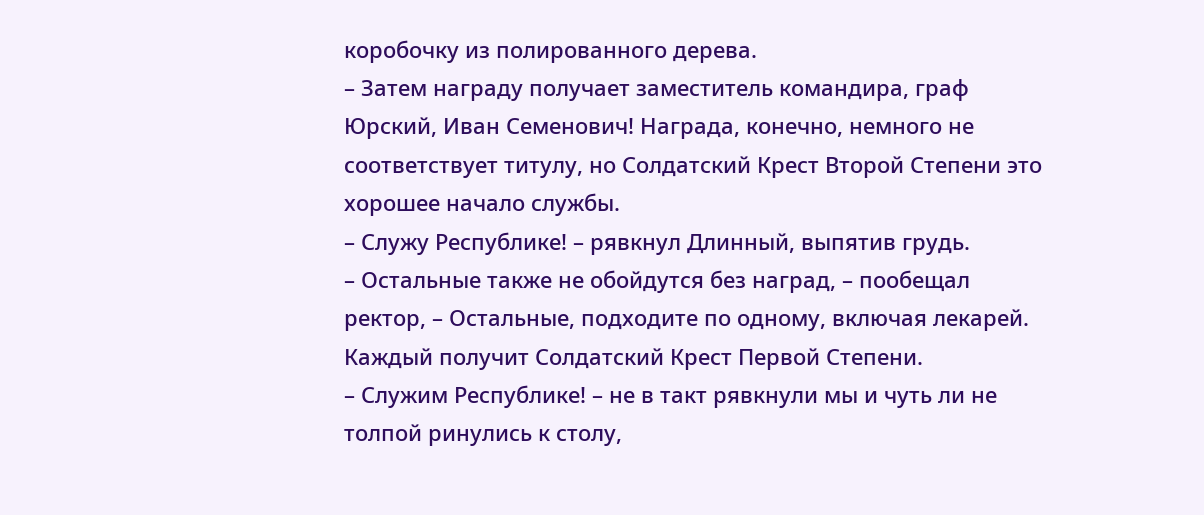коробочку из полированного дерева.
– Затем награду получает заместитель командира, граф Юрский, Иван Семенович! Награда, конечно, немного не соответствует титулу, но Солдатский Крест Второй Степени это хорошее начало службы.
– Служу Республике! – рявкнул Длинный, выпятив грудь.
– Остальные также не обойдутся без наград, – пообещал ректор, – Остальные, подходите по одному, включая лекарей. Каждый получит Солдатский Крест Первой Степени.
– Служим Республике! – не в такт рявкнули мы и чуть ли не толпой ринулись к столу,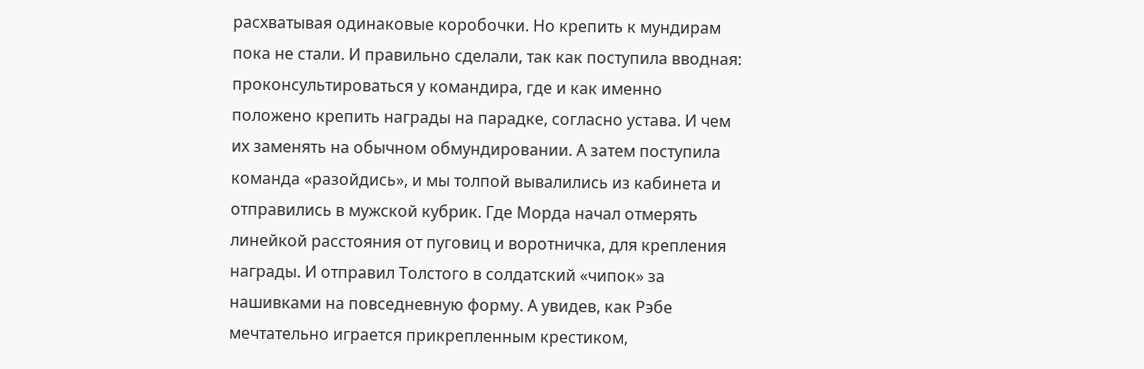расхватывая одинаковые коробочки. Но крепить к мундирам пока не стали. И правильно сделали, так как поступила вводная: проконсультироваться у командира, где и как именно положено крепить награды на парадке, согласно устава. И чем их заменять на обычном обмундировании. А затем поступила команда «разойдись», и мы толпой вывалились из кабинета и отправились в мужской кубрик. Где Морда начал отмерять линейкой расстояния от пуговиц и воротничка, для крепления награды. И отправил Толстого в солдатский «чипок» за нашивками на повседневную форму. А увидев, как Рэбе мечтательно играется прикрепленным крестиком,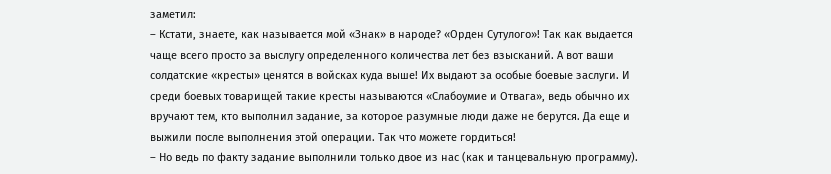заметил:
– Кстати, знаете, как называется мой «Знак» в народе? «Орден Сутулого»! Так как выдается чаще всего просто за выслугу определенного количества лет без взысканий. А вот ваши солдатские «кресты» ценятся в войсках куда выше! Их выдают за особые боевые заслуги. И среди боевых товарищей такие кресты называются «Слабоумие и Отвага», ведь обычно их вручают тем, кто выполнил задание, за которое разумные люди даже не берутся. Да еще и выжили после выполнения этой операции. Так что можете гордиться!
– Но ведь по факту задание выполнили только двое из нас (как и танцевальную программу).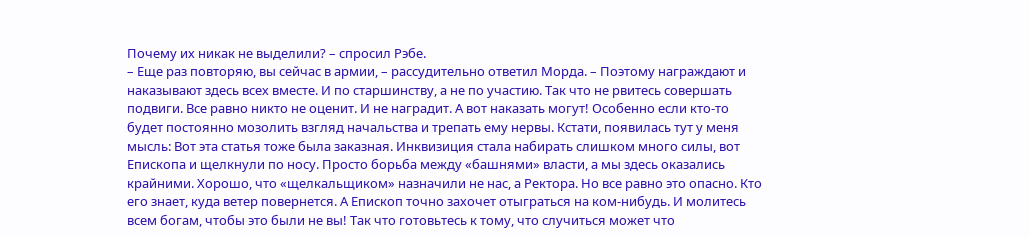Почему их никак не выделили? – спросил Рэбе.
– Еще раз повторяю, вы сейчас в армии, – рассудительно ответил Морда. – Поэтому награждают и наказывают здесь всех вместе. И по старшинству, а не по участию. Так что не рвитесь совершать подвиги. Все равно никто не оценит. И не наградит. А вот наказать могут! Особенно если кто-то будет постоянно мозолить взгляд начальства и трепать ему нервы. Кстати, появилась тут у меня мысль: Вот эта статья тоже была заказная. Инквизиция стала набирать слишком много силы, вот Епископа и щелкнули по носу. Просто борьба между «башнями» власти, а мы здесь оказались крайними. Хорошо, что «щелкальщиком» назначили не нас, а Ректора. Но все равно это опасно. Кто его знает, куда ветер повернется. А Епископ точно захочет отыграться на ком-нибудь. И молитесь всем богам, чтобы это были не вы! Так что готовьтесь к тому, что случиться может что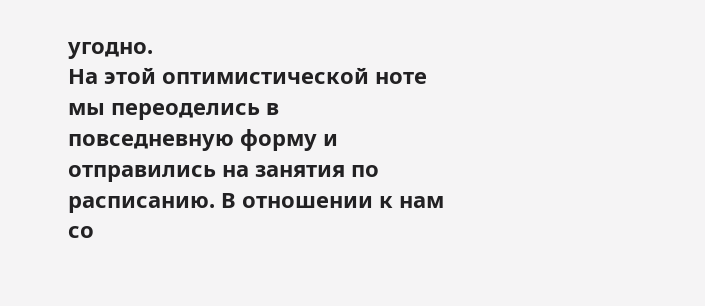угодно.
На этой оптимистической ноте мы переоделись в повседневную форму и отправились на занятия по расписанию. В отношении к нам со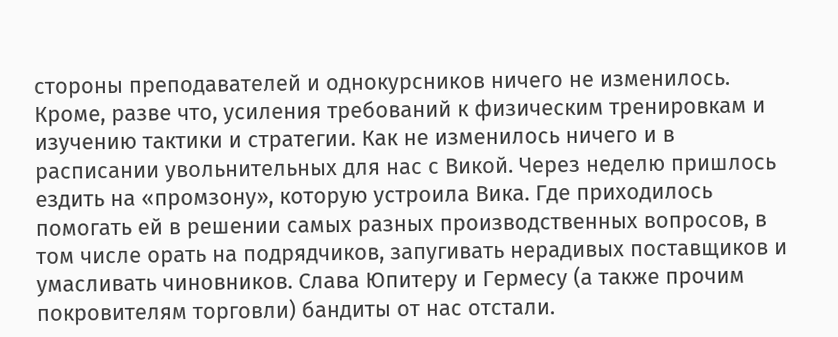стороны преподавателей и однокурсников ничего не изменилось. Кроме, разве что, усиления требований к физическим тренировкам и изучению тактики и стратегии. Как не изменилось ничего и в расписании увольнительных для нас с Викой. Через неделю пришлось ездить на «промзону», которую устроила Вика. Где приходилось помогать ей в решении самых разных производственных вопросов, в том числе орать на подрядчиков, запугивать нерадивых поставщиков и умасливать чиновников. Слава Юпитеру и Гермесу (а также прочим покровителям торговли) бандиты от нас отстали.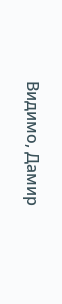Видимо, Дамир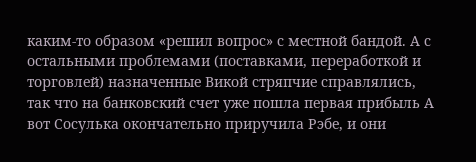каким-то образом «решил вопрос» с местной бандой. А с остальными проблемами (поставками, переработкой и торговлей) назначенные Викой стряпчие справлялись, так что на банковский счет уже пошла первая прибыль А вот Сосулька окончательно приручила Рэбе, и они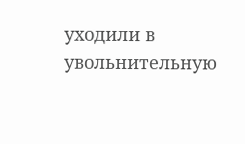уходили в увольнительную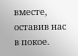вместе, оставив нас в покое.